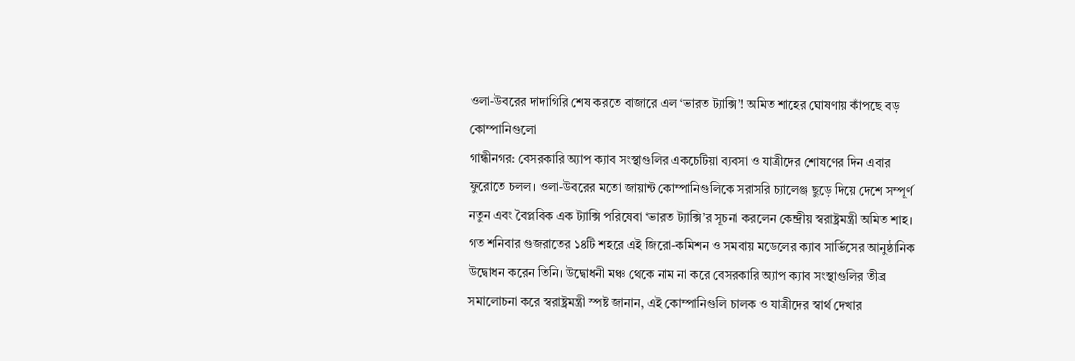ওলা-উবরের দাদাগিরি শেষ করতে বাজারে এল ‘ভারত ট্যাক্সি’! অমিত শাহের ঘোষণায় কাঁপছে বড় কোম্পানিগুলো
গান্ধীনগর: বেসরকারি অ্যাপ ক্যাব সংস্থাগুলির একচেটিয়া ব্যবসা ও যাত্রীদের শোষণের দিন এবার ফুরোতে চলল। ওলা-উবরের মতো জায়ান্ট কোম্পানিগুলিকে সরাসরি চ্যালেঞ্জ ছুড়ে দিয়ে দেশে সম্পূর্ণ নতুন এবং বৈপ্লবিক এক ট্যাক্সি পরিষেবা ‘ভারত ট্যাক্সি’র সূচনা করলেন কেন্দ্রীয় স্বরাষ্ট্রমন্ত্রী অমিত শাহ। গত শনিবার গুজরাতের ১৪টি শহরে এই জিরো-কমিশন ও সমবায় মডেলের ক্যাব সার্ভিসের আনুষ্ঠানিক উদ্বোধন করেন তিনি। উদ্বোধনী মঞ্চ থেকে নাম না করে বেসরকারি অ্যাপ ক্যাব সংস্থাগুলির তীব্র সমালোচনা করে স্বরাষ্ট্রমন্ত্রী স্পষ্ট জানান, এই কোম্পানিগুলি চালক ও যাত্রীদের স্বার্থ দেখার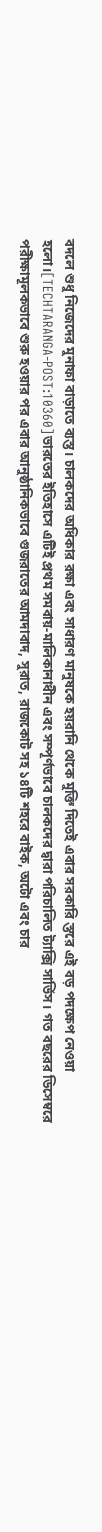বদলে শুধু নিজেদের মুনাফা বাড়াতে ব্যস্ত। চালকদের অধিকার রক্ষা এবং সাধারণ মানুষকে হয়রানি থেকে মুক্তি দিতেই এবার সরকারি স্তরে এই বড় পদক্ষেপ নেওয়া হলো।[TECHTARANGA-POST:10360]ভারতের ইতিহাসে এটিই প্রথম সমবায়-মালিকানাধীন এবং সম্পূর্ণভাবে চালকদের দ্বারা পরিচালিত ট্যাক্সি সার্ভিস। গত বছরের ডিসেম্বরে পরীক্ষামূলকভাবে শুরু হওয়ার পর এবার আনুষ্ঠানিকভাবে গুজরাতের আমদাবাদ, সুরাত, রাজকোট সহ ১৪টি শহরে বাইক, অটো এবং চার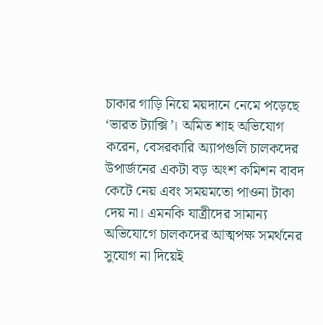চাকার গাড়ি নিয়ে ময়দানে নেমে পড়েছে ‘ভারত ট্যাক্সি’। অমিত শাহ অভিযোগ করেন, বেসরকারি অ্যাপগুলি চালকদের উপার্জনের একটা বড় অংশ কমিশন বাবদ কেটে নেয় এবং সময়মতো পাওনা টাকা দেয় না। এমনকি যাত্রীদের সামান্য অভিযোগে চালকদের আত্মপক্ষ সমর্থনের সুযোগ না দিয়েই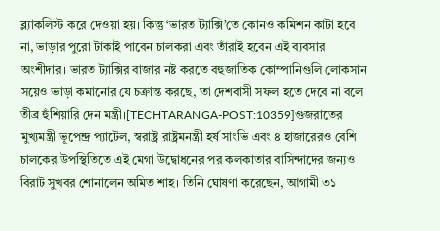ব্ল্যাকলিস্ট করে দেওয়া হয়। কিন্তু ‘ভারত ট্যাক্সি’তে কোনও কমিশন কাটা হবে না, ভাড়ার পুরো টাকাই পাবেন চালকরা এবং তাঁরাই হবেন এই ব্যবসার অংশীদার। ভারত ট্যাক্সির বাজার নষ্ট করতে বহুজাতিক কোম্পানিগুলি লোকসান সয়েও ভাড়া কমানোর যে চক্রান্ত করছে, তা দেশবাসী সফল হতে দেবে না বলে তীব্র হুঁশিয়ারি দেন মন্ত্রী।[TECHTARANGA-POST:10359]গুজরাতের মুখ্যমন্ত্রী ভূপেন্দ্র প্যাটেল, স্বরাষ্ট্র রাষ্ট্রমনন্ত্রী হর্ষ সাংভি এবং ৪ হাজারেরও বেশি চালকের উপস্থিতিতে এই মেগা উদ্বোধনের পর কলকাতার বাসিন্দাদের জন্যও বিরাট সুখবর শোনালেন অমিত শাহ। তিনি ঘোষণা করেছেন, আগামী ৩১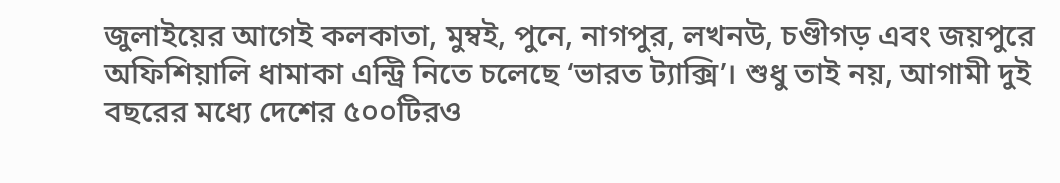জুলাইয়ের আগেই কলকাতা, মুম্বই, পুনে, নাগপুর, লখনউ, চণ্ডীগড় এবং জয়পুরে অফিশিয়ালি ধামাকা এন্ট্রি নিতে চলেছে ‘ভারত ট্যাক্সি’। শুধু তাই নয়, আগামী দুই বছরের মধ্যে দেশের ৫০০টিরও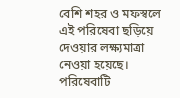বেশি শহর ও মফস্বলে এই পরিষেবা ছড়িয়ে দেওয়ার লক্ষ্যমাত্রা নেওয়া হয়েছে। পরিষেবাটি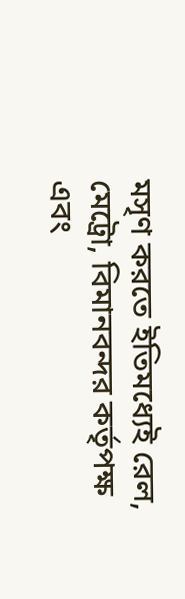মসৃণ করতে ইতিমধ্যেই রেল, মেট্রো, বিমানবন্দর কর্তৃপক্ষ এবং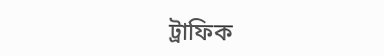ট্রাফিক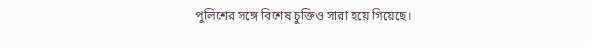পুলিশের সঙ্গে বিশেষ চুক্তিও সারা হয়ে গিয়েছে।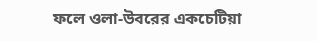ফলে ওলা-উবরের একচেটিয়া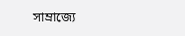সাম্রাজ্যে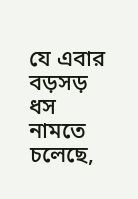যে এবার বড়সড় ধস নামতে চলেছে,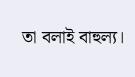তা বলাই বাহুল্য।